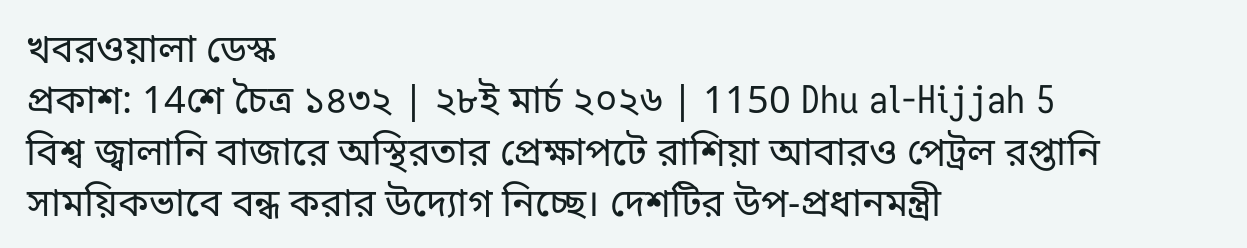খবরওয়ালা ডেস্ক
প্রকাশ: 14শে চৈত্র ১৪৩২ | ২৮ই মার্চ ২০২৬ | 1150 Dhu al-Hijjah 5
বিশ্ব জ্বালানি বাজারে অস্থিরতার প্রেক্ষাপটে রাশিয়া আবারও পেট্রল রপ্তানি সাময়িকভাবে বন্ধ করার উদ্যোগ নিচ্ছে। দেশটির উপ-প্রধানমন্ত্রী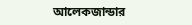আলেকজান্ডার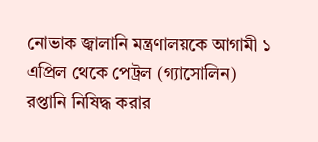নোভাক জ্বালানি মন্ত্রণালয়কে আগামী ১ এপ্রিল থেকে পেট্রল (গ্যাসোলিন) রপ্তানি নিষিদ্ধ করার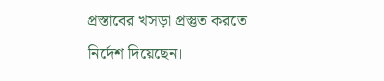প্রস্তাবের খসড়া প্রস্তুত করতে নির্দেশ দিয়েছেন।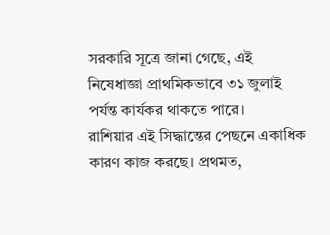সরকারি সূত্রে জানা গেছে, এই নিষেধাজ্ঞা প্রাথমিকভাবে ৩১ জুলাই পর্যন্ত কার্যকর থাকতে পারে।
রাশিয়ার এই সিদ্ধান্তের পেছনে একাধিক কারণ কাজ করছে। প্রথমত,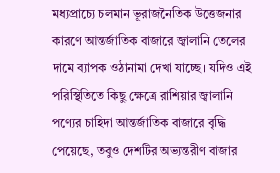মধ্যপ্রাচ্যে চলমান ভূরাজনৈতিক উত্তেজনার কারণে আন্তর্জাতিক বাজারে জ্বালানি তেলের দামে ব্যাপক ওঠানামা দেখা যাচ্ছে। যদিও এই পরিস্থিতিতে কিছু ক্ষেত্রে রাশিয়ার জ্বালানি পণ্যের চাহিদা আন্তর্জাতিক বাজারে বৃদ্ধি পেয়েছে, তবুও দেশটির অভ্যন্তরীণ বাজার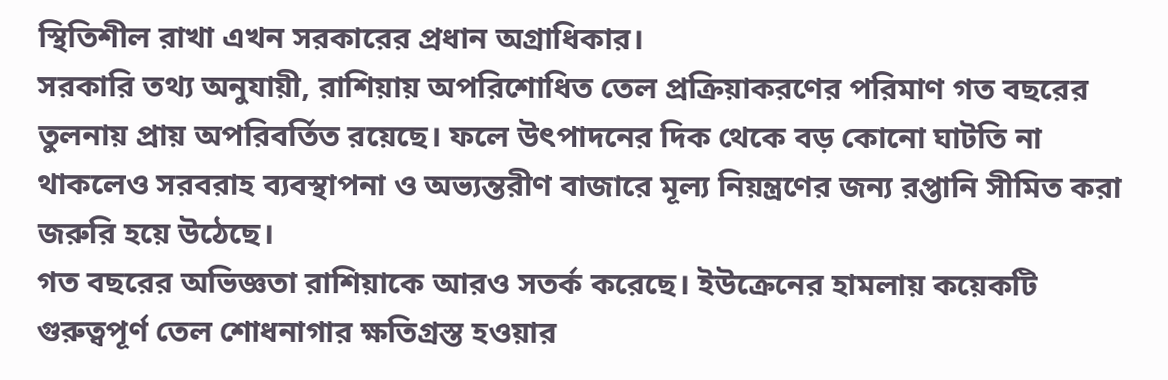স্থিতিশীল রাখা এখন সরকারের প্রধান অগ্রাধিকার।
সরকারি তথ্য অনুযায়ী, রাশিয়ায় অপরিশোধিত তেল প্রক্রিয়াকরণের পরিমাণ গত বছরের তুলনায় প্রায় অপরিবর্তিত রয়েছে। ফলে উৎপাদনের দিক থেকে বড় কোনো ঘাটতি না থাকলেও সরবরাহ ব্যবস্থাপনা ও অভ্যন্তরীণ বাজারে মূল্য নিয়ন্ত্রণের জন্য রপ্তানি সীমিত করা জরুরি হয়ে উঠেছে।
গত বছরের অভিজ্ঞতা রাশিয়াকে আরও সতর্ক করেছে। ইউক্রেনের হামলায় কয়েকটি গুরুত্বপূর্ণ তেল শোধনাগার ক্ষতিগ্রস্ত হওয়ার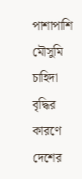পাশাপাশি মৌসুমি চাহিদা বৃদ্ধির কারণে দেশের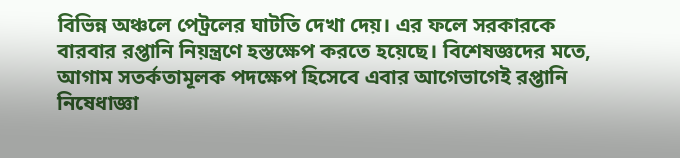বিভিন্ন অঞ্চলে পেট্রলের ঘাটতি দেখা দেয়। এর ফলে সরকারকে বারবার রপ্তানি নিয়ন্ত্রণে হস্তক্ষেপ করতে হয়েছে। বিশেষজ্ঞদের মতে, আগাম সতর্কতামূলক পদক্ষেপ হিসেবে এবার আগেভাগেই রপ্তানি নিষেধাজ্ঞা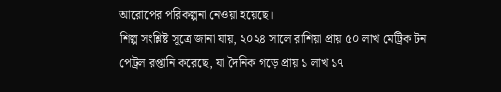আরোপের পরিকল্পনা নেওয়া হয়েছে।
শিল্প সংশ্লিষ্ট সূত্রে জানা যায়, ২০২৪ সালে রাশিয়া প্রায় ৫০ লাখ মেট্রিক টন পেট্রল রপ্তানি করেছে, যা দৈনিক গড়ে প্রায় ১ লাখ ১৭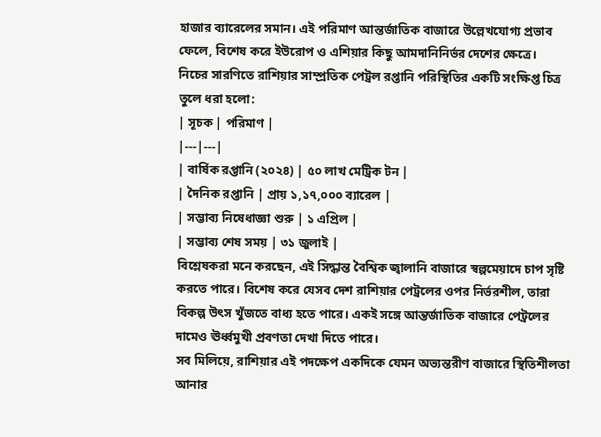হাজার ব্যারেলের সমান। এই পরিমাণ আন্তর্জাতিক বাজারে উল্লেখযোগ্য প্রভাব ফেলে, বিশেষ করে ইউরোপ ও এশিয়ার কিছু আমদানিনির্ভর দেশের ক্ষেত্রে।
নিচের সারণিতে রাশিয়ার সাম্প্রতিক পেট্রল রপ্তানি পরিস্থিতির একটি সংক্ষিপ্ত চিত্র তুলে ধরা হলো:
| সূচক | পরিমাণ |
|---|---|
| বার্ষিক রপ্তানি (২০২৪) | ৫০ লাখ মেট্রিক টন |
| দৈনিক রপ্তানি | প্রায় ১,১৭,০০০ ব্যারেল |
| সম্ভাব্য নিষেধাজ্ঞা শুরু | ১ এপ্রিল |
| সম্ভাব্য শেষ সময় | ৩১ জুলাই |
বিশ্লেষকরা মনে করছেন, এই সিদ্ধান্ত বৈশ্বিক জ্বালানি বাজারে স্বল্পমেয়াদে চাপ সৃষ্টি করতে পারে। বিশেষ করে যেসব দেশ রাশিয়ার পেট্রলের ওপর নির্ভরশীল, তারা বিকল্প উৎস খুঁজতে বাধ্য হতে পারে। একই সঙ্গে আন্তর্জাতিক বাজারে পেট্রলের দামেও ঊর্ধ্বমুখী প্রবণতা দেখা দিতে পারে।
সব মিলিয়ে, রাশিয়ার এই পদক্ষেপ একদিকে যেমন অভ্যন্তরীণ বাজারে স্থিতিশীলতা আনার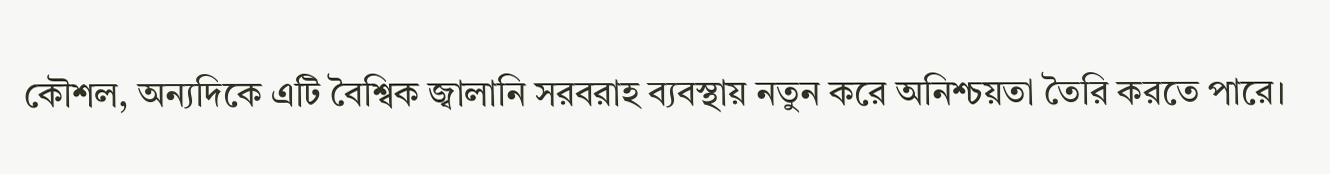কৌশল, অন্যদিকে এটি বৈশ্বিক জ্বালানি সরবরাহ ব্যবস্থায় নতুন করে অনিশ্চয়তা তৈরি করতে পারে।